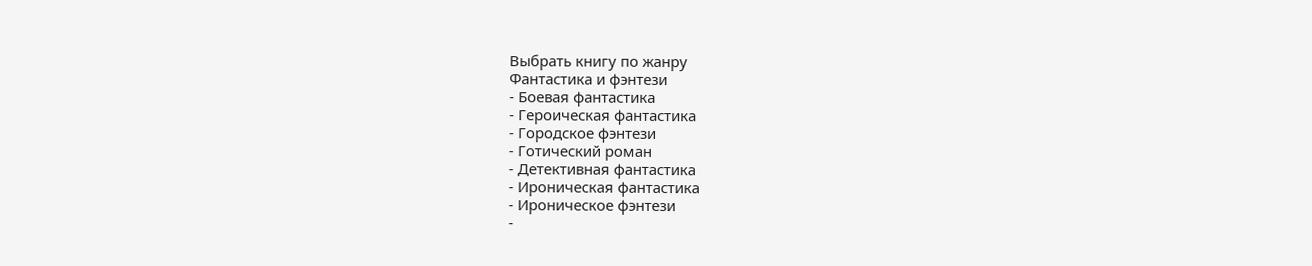Выбрать книгу по жанру
Фантастика и фэнтези
- Боевая фантастика
- Героическая фантастика
- Городское фэнтези
- Готический роман
- Детективная фантастика
- Ироническая фантастика
- Ироническое фэнтези
-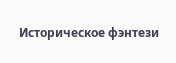Историческое фэнтези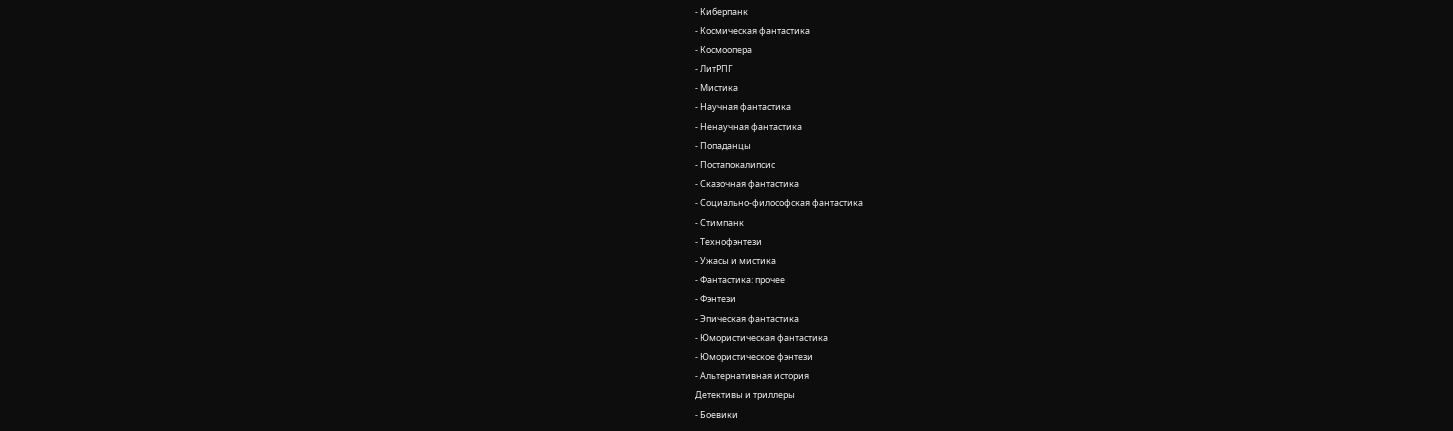- Киберпанк
- Космическая фантастика
- Космоопера
- ЛитРПГ
- Мистика
- Научная фантастика
- Ненаучная фантастика
- Попаданцы
- Постапокалипсис
- Сказочная фантастика
- Социально-философская фантастика
- Стимпанк
- Технофэнтези
- Ужасы и мистика
- Фантастика: прочее
- Фэнтези
- Эпическая фантастика
- Юмористическая фантастика
- Юмористическое фэнтези
- Альтернативная история
Детективы и триллеры
- Боевики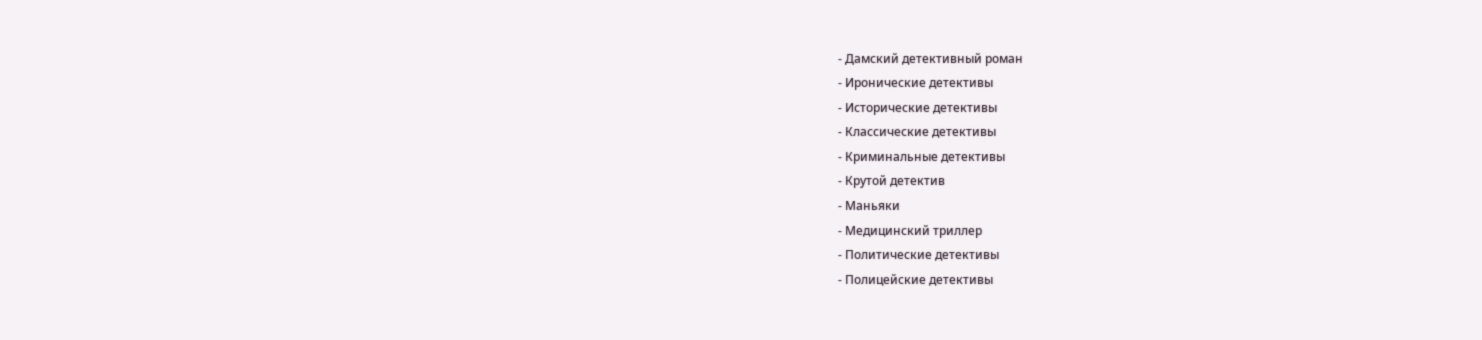- Дамский детективный роман
- Иронические детективы
- Исторические детективы
- Классические детективы
- Криминальные детективы
- Крутой детектив
- Маньяки
- Медицинский триллер
- Политические детективы
- Полицейские детективы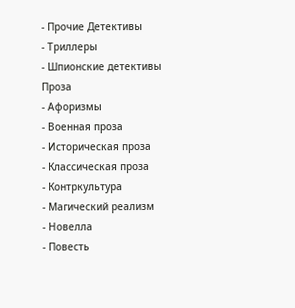- Прочие Детективы
- Триллеры
- Шпионские детективы
Проза
- Афоризмы
- Военная проза
- Историческая проза
- Классическая проза
- Контркультура
- Магический реализм
- Новелла
- Повесть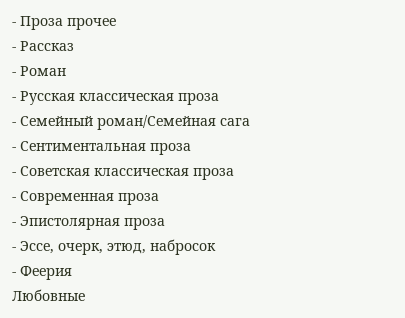- Проза прочее
- Рассказ
- Роман
- Русская классическая проза
- Семейный роман/Семейная сага
- Сентиментальная проза
- Советская классическая проза
- Современная проза
- Эпистолярная проза
- Эссе, очерк, этюд, набросок
- Феерия
Любовные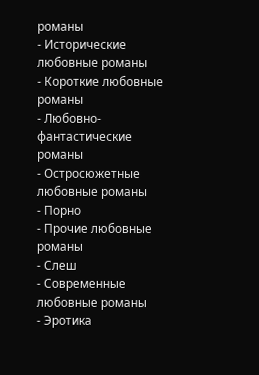романы
- Исторические любовные романы
- Короткие любовные романы
- Любовно-фантастические романы
- Остросюжетные любовные романы
- Порно
- Прочие любовные романы
- Слеш
- Современные любовные романы
- Эротика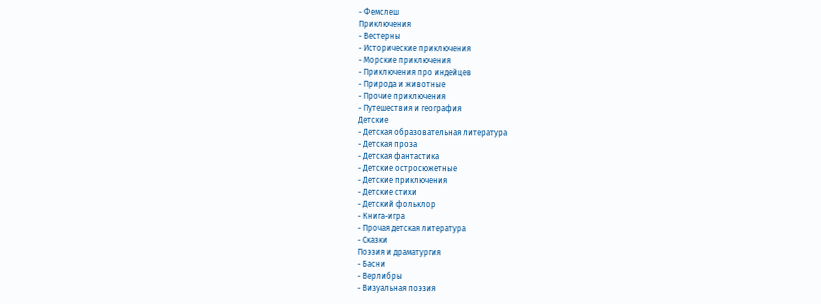- Фемслеш
Приключения
- Вестерны
- Исторические приключения
- Морские приключения
- Приключения про индейцев
- Природа и животные
- Прочие приключения
- Путешествия и география
Детские
- Детская образовательная литература
- Детская проза
- Детская фантастика
- Детские остросюжетные
- Детские приключения
- Детские стихи
- Детский фольклор
- Книга-игра
- Прочая детская литература
- Сказки
Поэзия и драматургия
- Басни
- Верлибры
- Визуальная поэзия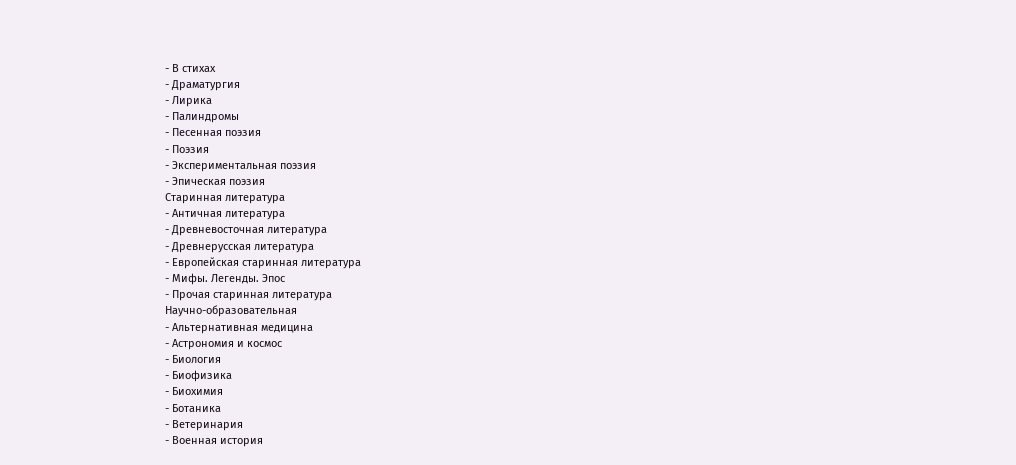- В стихах
- Драматургия
- Лирика
- Палиндромы
- Песенная поэзия
- Поэзия
- Экспериментальная поэзия
- Эпическая поэзия
Старинная литература
- Античная литература
- Древневосточная литература
- Древнерусская литература
- Европейская старинная литература
- Мифы. Легенды. Эпос
- Прочая старинная литература
Научно-образовательная
- Альтернативная медицина
- Астрономия и космос
- Биология
- Биофизика
- Биохимия
- Ботаника
- Ветеринария
- Военная история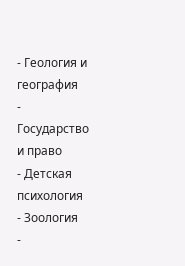- Геология и география
- Государство и право
- Детская психология
- Зоология
-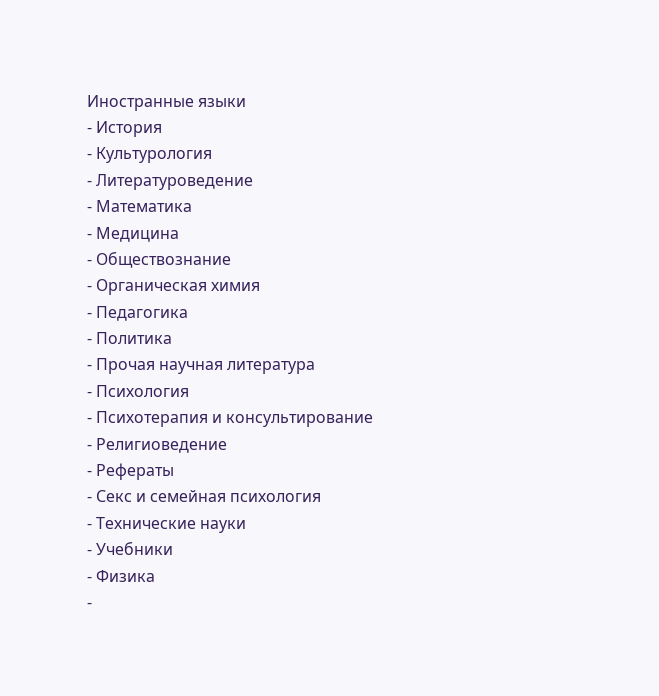Иностранные языки
- История
- Культурология
- Литературоведение
- Математика
- Медицина
- Обществознание
- Органическая химия
- Педагогика
- Политика
- Прочая научная литература
- Психология
- Психотерапия и консультирование
- Религиоведение
- Рефераты
- Секс и семейная психология
- Технические науки
- Учебники
- Физика
-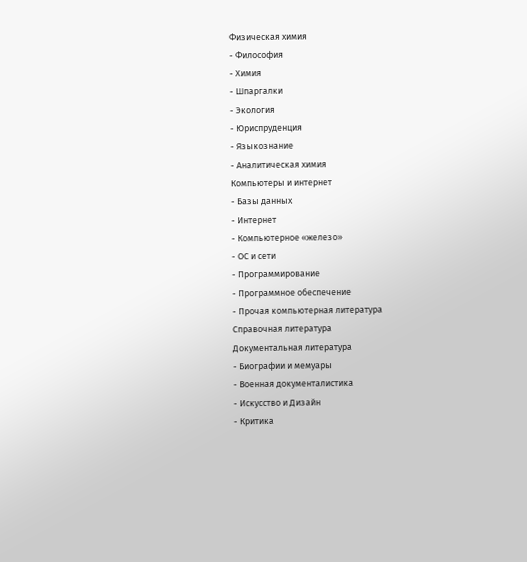Физическая химия
- Философия
- Химия
- Шпаргалки
- Экология
- Юриспруденция
- Языкознание
- Аналитическая химия
Компьютеры и интернет
- Базы данных
- Интернет
- Компьютерное «железо»
- ОС и сети
- Программирование
- Программное обеспечение
- Прочая компьютерная литература
Справочная литература
Документальная литература
- Биографии и мемуары
- Военная документалистика
- Искусство и Дизайн
- Критика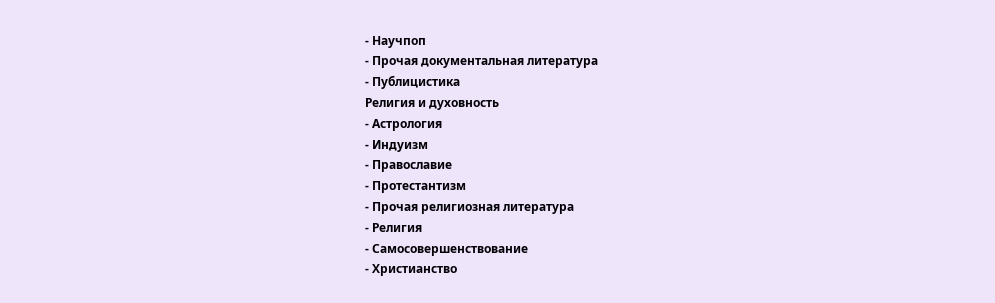- Научпоп
- Прочая документальная литература
- Публицистика
Религия и духовность
- Астрология
- Индуизм
- Православие
- Протестантизм
- Прочая религиозная литература
- Религия
- Самосовершенствование
- Христианство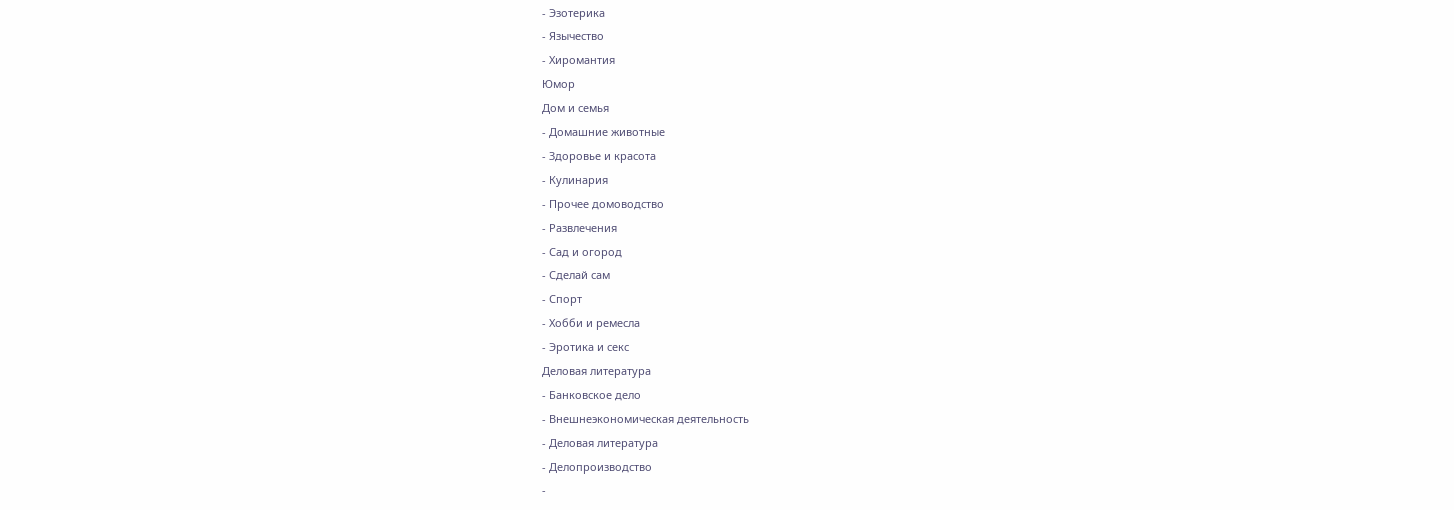- Эзотерика
- Язычество
- Хиромантия
Юмор
Дом и семья
- Домашние животные
- Здоровье и красота
- Кулинария
- Прочее домоводство
- Развлечения
- Сад и огород
- Сделай сам
- Спорт
- Хобби и ремесла
- Эротика и секс
Деловая литература
- Банковское дело
- Внешнеэкономическая деятельность
- Деловая литература
- Делопроизводство
-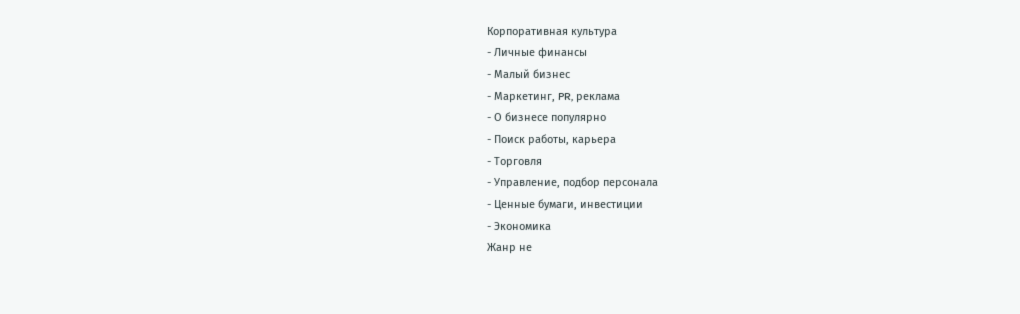Корпоративная культура
- Личные финансы
- Малый бизнес
- Маркетинг, PR, реклама
- О бизнесе популярно
- Поиск работы, карьера
- Торговля
- Управление, подбор персонала
- Ценные бумаги, инвестиции
- Экономика
Жанр не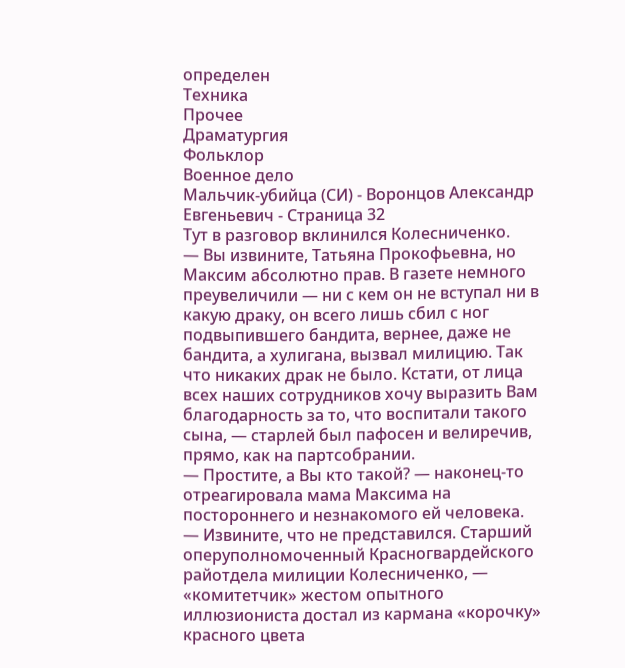определен
Техника
Прочее
Драматургия
Фольклор
Военное дело
Мальчик-убийца (СИ) - Воронцов Александр Евгеньевич - Страница 32
Тут в разговор вклинился Колесниченко.
— Вы извините, Татьяна Прокофьевна, но Максим абсолютно прав. В газете немного преувеличили — ни с кем он не вступал ни в какую драку, он всего лишь сбил с ног подвыпившего бандита, вернее, даже не бандита, а хулигана, вызвал милицию. Так что никаких драк не было. Кстати, от лица всех наших сотрудников хочу выразить Вам благодарность за то, что воспитали такого сына, — старлей был пафосен и велиречив, прямо, как на партсобрании.
— Простите, а Вы кто такой? — наконец-то отреагировала мама Максима на постороннего и незнакомого ей человека.
— Извините, что не представился. Старший оперуполномоченный Красногвардейского райотдела милиции Колесниченко, — «комитетчик» жестом опытного иллюзиониста достал из кармана «корочку» красного цвета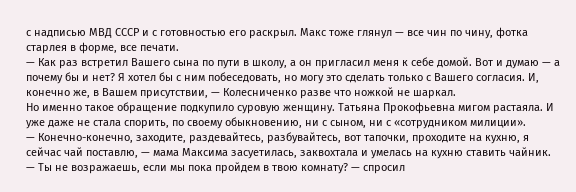с надписью МВД СССР и с готовностью его раскрыл. Макс тоже глянул — все чин по чину, фотка старлея в форме, все печати.
— Как раз встретил Вашего сына по пути в школу, а он пригласил меня к себе домой. Вот и думаю — а почему бы и нет? Я хотел бы с ним побеседовать, но могу это сделать только с Вашего согласия. И, конечно же, в Вашем присутствии, — Колесниченко разве что ножкой не шаркал.
Но именно такое обращение подкупило суровую женщину. Татьяна Прокофьевна мигом растаяла. И уже даже не стала спорить, по своему обыкновению, ни с сыном, ни с «сотрудником милиции».
— Конечно-конечно, заходите, раздевайтесь, разбувайтесь, вот тапочки, проходите на кухню, я сейчас чай поставлю, — мама Максима засуетилась, заквохтала и умелась на кухню ставить чайник.
— Ты не возражаешь, если мы пока пройдем в твою комнату? — спросил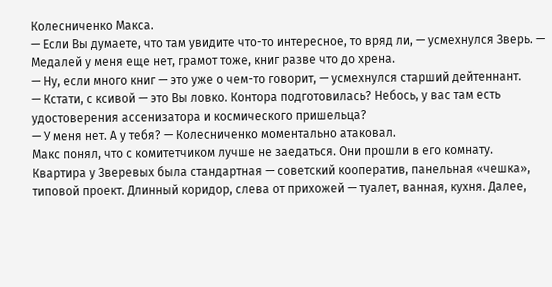Колесниченко Макса.
— Если Вы думаете, что там увидите что-то интересное, то вряд ли, — усмехнулся Зверь. — Медалей у меня еще нет, грамот тоже, книг разве что до хрена.
— Ну, если много книг — это уже о чем-то говорит, — усмехнулся старший дейтеннант.
— Кстати, с ксивой — это Вы ловко. Контора подготовилась? Небось, у вас там есть удостоверения ассенизатора и космического пришельца?
— У меня нет. А у тебя? — Колесниченко моментально атаковал.
Макс понял, что с комитетчиком лучше не заедаться. Они прошли в его комнату.
Квартира у Зверевых была стандартная — советский кооператив, панельная «чешка», типовой проект. Длинный коридор, слева от прихожей — туалет, ванная, кухня. Далее,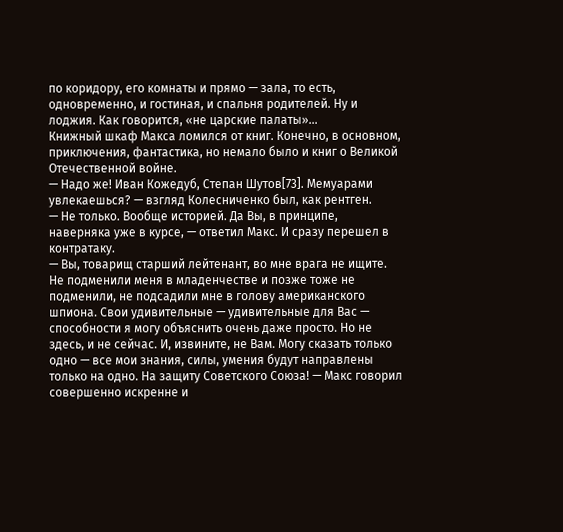по коридору, его комнаты и прямо — зала, то есть, одновременно, и гостиная, и спальня родителей. Ну и лоджия. Как говорится, «не царские палаты»…
Книжный шкаф Макса ломился от книг. Конечно, в основном, приключения, фантастика, но немало было и книг о Великой Отечественной войне.
— Надо же! Иван Кожедуб, Степан Шутов[73]. Мемуарами увлекаешься? — взгляд Колесниченко был, как рентген.
— Не только. Вообще историей. Да Вы, в принципе, наверняка уже в курсе, — ответил Макс. И сразу перешел в контратаку.
— Вы, товарищ старший лейтенант, во мне врага не ищите. Не подменили меня в младенчестве и позже тоже не подменили, не подсадили мне в голову американского шпиона. Свои удивительные — удивительные для Вас — способности я могу объяснить очень даже просто. Но не здесь, и не сейчас. И, извините, не Вам. Могу сказать только одно — все мои знания, силы, умения будут направлены только на одно. На защиту Советского Союза! — Макс говорил совершенно искренне и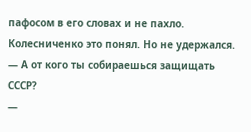пафосом в его словах и не пахло. Колесниченко это понял. Но не удержался.
— А от кого ты собираешься защищать СССР?
—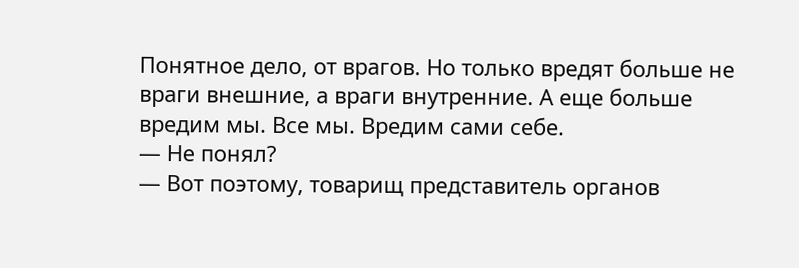Понятное дело, от врагов. Но только вредят больше не враги внешние, а враги внутренние. А еще больше вредим мы. Все мы. Вредим сами себе.
— Не понял?
— Вот поэтому, товарищ представитель органов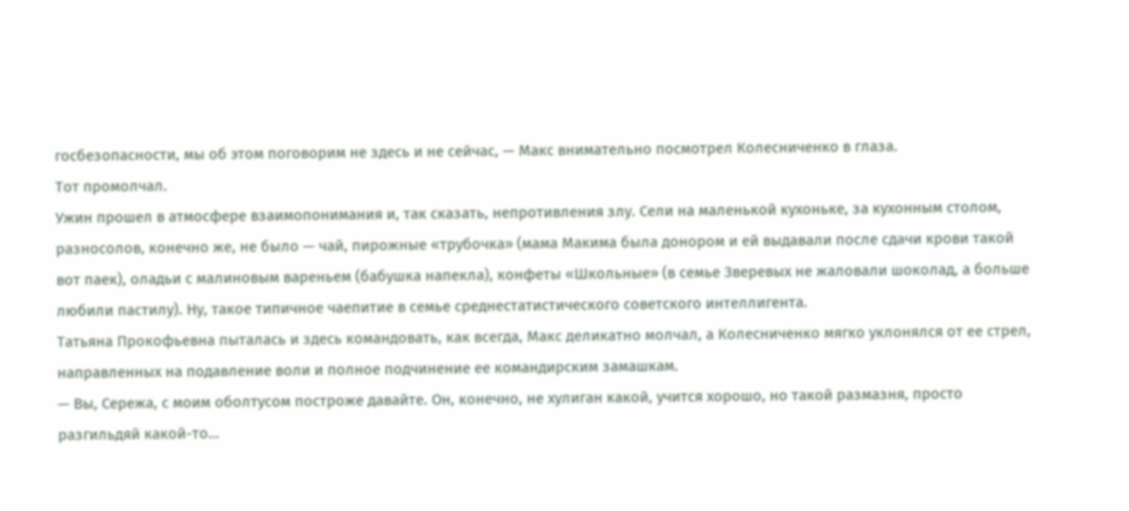госбезопасности, мы об этом поговорим не здесь и не сейчас, — Макс внимательно посмотрел Колесниченко в глаза.
Тот промолчал.
Ужин прошел в атмосфере взаимопонимания и, так сказать, непротивления злу. Сели на маленькой кухоньке, за кухонным столом, разносолов, конечно же, не было — чай, пирожные «трубочка» (мама Макима была донором и ей выдавали после сдачи крови такой вот паек), оладьи с малиновым вареньем (бабушка напекла), конфеты «Школьные» (в семье Зверевых не жаловали шоколад, а больше любили пастилу). Ну, такое типичное чаепитие в семье среднестатистического советского интеллигента.
Татьяна Прокофьевна пыталась и здесь командовать, как всегда, Макс деликатно молчал, а Колесниченко мягко уклонялся от ее стрел, направленных на подавление воли и полное подчинение ее командирским замашкам.
— Вы, Сережа, с моим оболтусом построже давайте. Он, конечно, не хулиган какой, учится хорошо, но такой размазня, просто разгильдяй какой-то…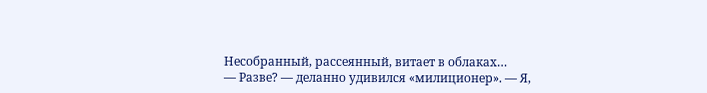Несобранный, рассеянный, витает в облаках…
— Разве? — деланно удивился «милиционер». — Я,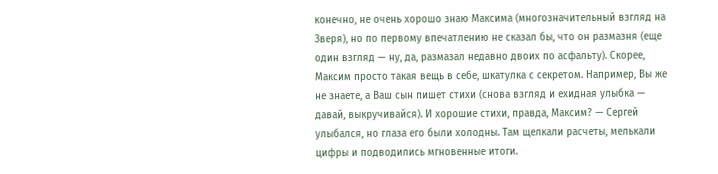конечно, не очень хорошо знаю Максима (многозначительный взгляд на Зверя), но по первому впечатлению не сказал бы, что он размазня (еще один взгляд — ну, да, размазал недавно двоих по асфальту). Скорее, Максим просто такая вещь в себе, шкатулка с секретом. Например, Вы же не знаете, а Ваш сын пишет стихи (снова взгляд и ехидная улыбка — давай, выкручивайся). И хорошие стихи, правда, Максим? — Сергей улыбался, но глаза его были холодны. Там щелкали расчеты, мелькали цифры и подводились мгновенные итоги.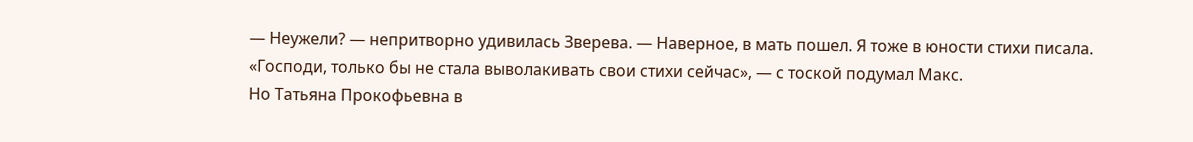— Неужели? — непритворно удивилась Зверева. — Наверное, в мать пошел. Я тоже в юности стихи писала.
«Господи, только бы не стала выволакивать свои стихи сейчас», — с тоской подумал Макс.
Но Татьяна Прокофьевна в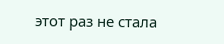этот раз не стала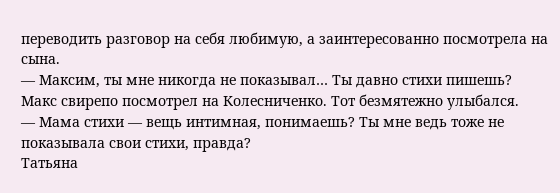переводить разговор на себя любимую, а заинтересованно посмотрела на сына.
— Максим, ты мне никогда не показывал… Ты давно стихи пишешь?
Макс свирепо посмотрел на Колесниченко. Тот безмятежно улыбался.
— Мама стихи — вещь интимная, понимаешь? Ты мне ведь тоже не показывала свои стихи, правда?
Татьяна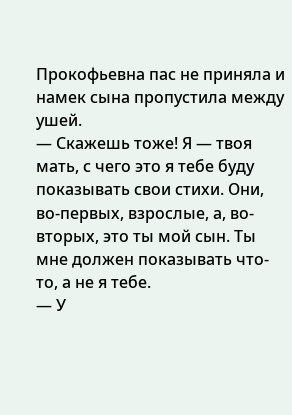Прокофьевна пас не приняла и намек сына пропустила между ушей.
— Скажешь тоже! Я — твоя мать, с чего это я тебе буду показывать свои стихи. Они, во-первых, взрослые, а, во-вторых, это ты мой сын. Ты мне должен показывать что-то, а не я тебе.
— У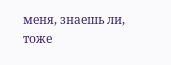меня, знаешь ли, тоже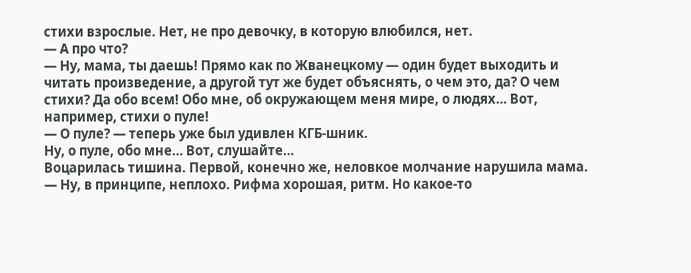стихи взрослые. Нет, не про девочку, в которую влюбился, нет.
— А про что?
— Ну, мама, ты даешь! Прямо как по Жванецкому — один будет выходить и читать произведение, а другой тут же будет объяснять, о чем это, да? О чем стихи? Да обо всем! Обо мне, об окружающем меня мире, о людях… Вот, например, стихи о пуле!
— О пуле? — теперь уже был удивлен КГБ-шник.
Ну, о пуле, обо мне… Вот, слушайте…
Воцарилась тишина. Первой, конечно же, неловкое молчание нарушила мама.
— Ну, в принципе, неплохо. Рифма хорошая, ритм. Но какое-то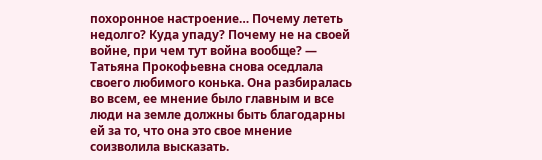похоронное настроение… Почему лететь недолго? Куда упаду? Почему не на своей войне, при чем тут война вообще? — Татьяна Прокофьевна снова оседлала своего любимого конька. Она разбиралась во всем, ее мнение было главным и все люди на земле должны быть благодарны ей за то, что она это свое мнение соизволила высказать.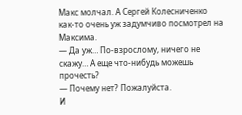Макс молчал. А Сергей Колесниченко как-то очень уж задумчиво посмотрел на Максима.
— Да уж… По-взрослому, ничего не скажу… А еще что-нибудь можешь прочесть?
— Почему нет? Пожалуйста.
И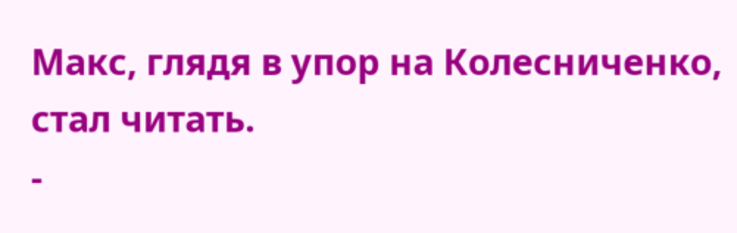Макс, глядя в упор на Колесниченко, стал читать.
-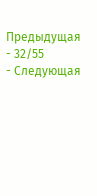Предыдущая
- 32/55
- Следующая